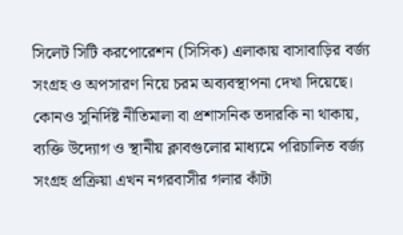সিলেট সিটি করপোরেশন (সিসিক) এলাকায় বাসাবাড়ির বর্জ্য সংগ্রহ ও অপসারণ নিয়ে চরম অব্যবস্থাপনা দেখা দিয়েছে। কোনও সুনির্দিষ্ট নীতিমালা বা প্রশাসনিক তদারকি না থাকায়, ব্যক্তি উদ্যোগ ও স্থানীয় ক্লাবগুলোর মাধ্যমে পরিচালিত বর্জ্য সংগ্রহ প্রক্রিয়া এখন নগরবাসীর গলার কাঁটা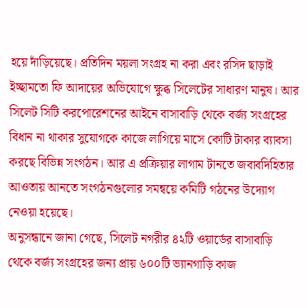হয়ে দাঁড়িয়েছে। প্রতিদিন ময়লা সংগ্রহ না করা এবং রসিদ ছাড়াই ইচ্ছামতো ফি আদায়ের অভিযোগে ক্ষুব্ধ সিলেটের সাধারণ মানুষ। আর সিলেট সিটি করপোরেশনের আইনে বাসাবাড়ি থেকে বর্জ্য সংগ্রহের বিধান না থাকার সুযোগকে কাজে লাগিয়ে মাসে কোটি টাকার ব্যাবসা করছে বিভিন্ন সংগঠন। আর এ প্রক্রিয়ার লাগাম টানতে জবাবদিহিতার আওতায় আনতে সংগঠনগুলোর সমন্বয়ে কমিটি গঠনের উদ্যোগ নেওয়া হয়েছে।
অনুসন্ধানে জানা গেছে, সিলেট নগরীর ৪২টি ওয়ার্ডের বাসাবাড়ি থেকে বর্জ্য সংগ্রহের জন্য প্রায় ৬০০টি ভ্যানগাড়ি কাজ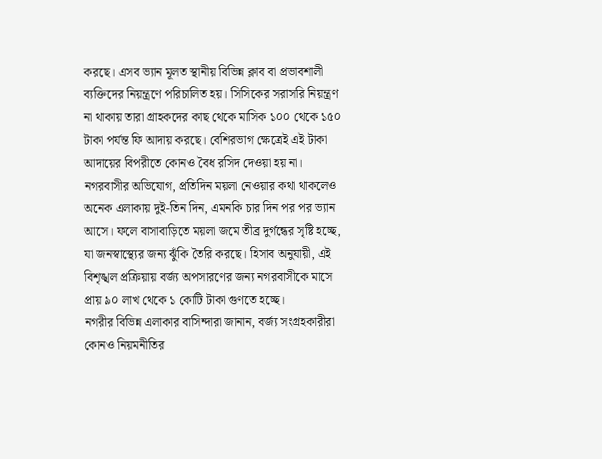করছে। এসব ভ্যান মূলত স্থানীয় বিভিন্ন ক্লাব বা প্রভাবশালী ব্যক্তিদের নিয়ন্ত্রণে পরিচালিত হয়। সিসিকের সরাসরি নিয়ন্ত্রণ না থাকায় তারা গ্রাহকদের কাছ থেকে মাসিক ১০০ থেকে ১৫০ টাকা পর্যন্ত ফি আদায় করছে। বেশিরভাগ ক্ষেত্রেই এই টাকা আদায়ের বিপরীতে কোনও বৈধ রসিদ দেওয়া হয় না।
নগরবাসীর অভিযোগ, প্রতিদিন ময়লা নেওয়ার কথা থাকলেও অনেক এলাকায় দুই-তিন দিন, এমনকি চার দিন পর পর ভ্যান আসে। ফলে বাসাবাড়িতে ময়লা জমে তীব্র দুর্গন্ধের সৃষ্টি হচ্ছে, যা জনস্বাস্থ্যের জন্য ঝুঁকি তৈরি করছে। হিসাব অনুযায়ী, এই বিশৃঙ্খল প্রক্রিয়ায় বর্জ্য অপসারণের জন্য নগরবাসীকে মাসে প্রায় ৯০ লাখ থেকে ১ কোটি টাকা গুণতে হচ্ছে।
নগরীর বিভিন্ন এলাকার বাসিন্দারা জানান, বর্জ্য সংগ্রহকারীরা কোনও নিয়মনীতির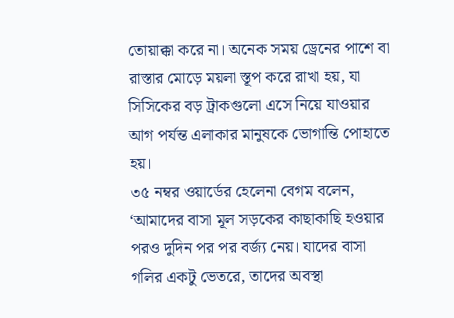তোয়াক্কা করে না। অনেক সময় ড্রেনের পাশে বা রাস্তার মোড়ে ময়লা স্তূপ করে রাখা হয়, যা সিসিকের বড় ট্রাকগুলো এসে নিয়ে যাওয়ার আগ পর্যন্ত এলাকার মানুষকে ভোগান্তি পোহাতে হয়।
৩৫ নম্বর ওয়ার্ডের হেলেনা বেগম বলেন, ‘আমাদের বাসা মূল সড়কের কাছাকাছি হওয়ার পরও দুদিন পর পর বর্জ্য নেয়। যাদের বাসা গলির একটু ভেতরে, তাদের অবস্থা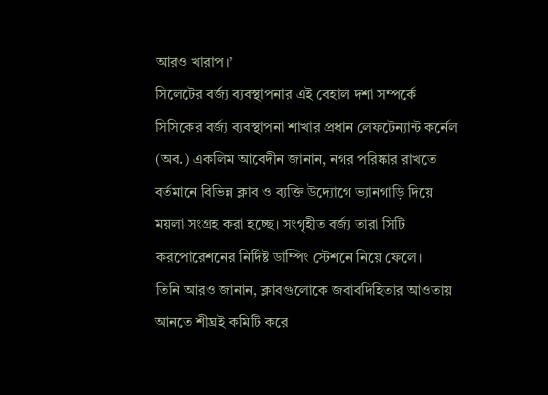আরও খারাপ।’
সিলেটের বর্জ্য ব্যবস্থাপনার এই বেহাল দশা সম্পর্কে সিসিকের বর্জ্য ব্যবস্থাপনা শাখার প্রধান লেফটেন্যান্ট কর্নেল (অব.) একলিম আবেদীন জানান, নগর পরিষ্কার রাখতে বর্তমানে বিভিন্ন ক্লাব ও ব্যক্তি উদ্যোগে ভ্যানগাড়ি দিয়ে ময়লা সংগ্রহ করা হচ্ছে। সংগৃহীত বর্জ্য তারা সিটি করপোরেশনের নির্দিষ্ট ডাম্পিং স্টেশনে নিয়ে ফেলে।
তিনি আরও জানান, ক্লাবগুলোকে জবাবদিহিতার আওতায় আনতে শীঘ্রই কমিটি করে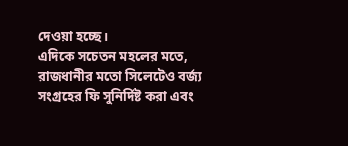দেওয়া হচ্ছে।
এদিকে সচেতন মহলের মতে, রাজধানীর মতো সিলেটেও বর্জ্য সংগ্রহের ফি সুনির্দিষ্ট করা এবং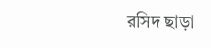রসিদ ছাড়া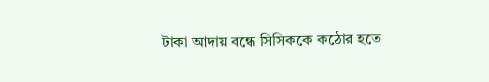টাকা আদায় বন্ধে সিসিককে কঠোর হতে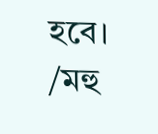হবে।
/মহু